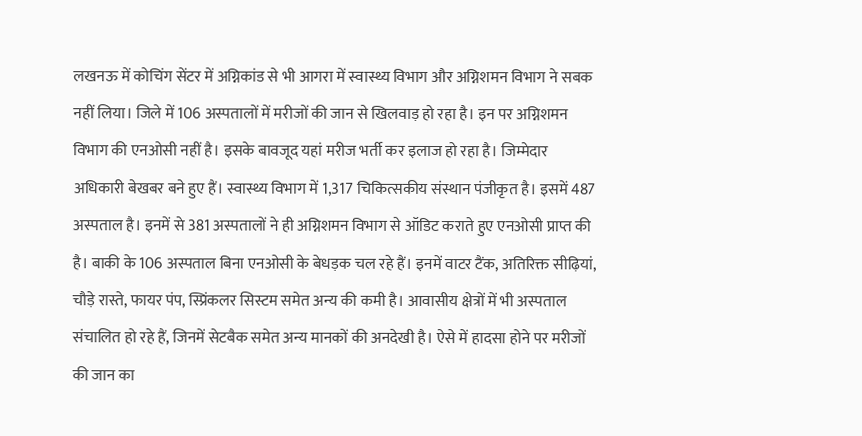लखनऊ में कोचिंग सेंटर में अग्निकांड से भी आगरा में स्वास्थ्य विभाग और अग्निशमन विभाग ने सबक नहीं लिया। जिले में 106 अस्पतालों में मरीजों की जान से खिलवाड़ हो रहा है। इन पर अग्निशमन विभाग की एनओसी नहीं है। इसके बावजूद यहां मरीज भर्ती कर इलाज हो रहा है। जिम्मेदार अधिकारी बेखबर बने हुए हैं। स्वास्थ्य विभाग में 1,317 चिकित्सकीय संस्थान पंजीकृत है। इसमें 487 अस्पताल है। इनमें से 381 अस्पतालों ने ही अग्निशमन विभाग से ऑडिट कराते हुए एनओसी प्राप्त की है। बाकी के 106 अस्पताल बिना एनओसी के बेधड़क चल रहे हैं। इनमें वाटर टैंक, अतिरिक्त सीढ़ियां, चौड़े रास्ते, फायर पंप, स्प्रिंकलर सिस्टम समेत अन्य की कमी है। आवासीय क्षेत्रों में भी अस्पताल संचालित हो रहे हैं, जिनमें सेटबैक समेत अन्य मानकों की अनदेखी है। ऐसे में हादसा होने पर मरीजों की जान का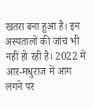खतरा बना हुआ है। इन अस्पतालों की जांच भी नहीं हो रही है। 2022 में आर-मधुराज में आग लगने पर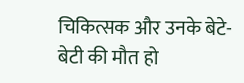चिकित्सक और उनके बेटे-बेटी की मौत हो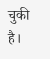चुकी है।